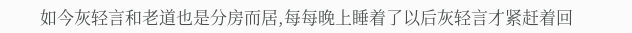如今灰轻言和老道也是分房而居,每每晚上睡着了以后灰轻言才紧赶着回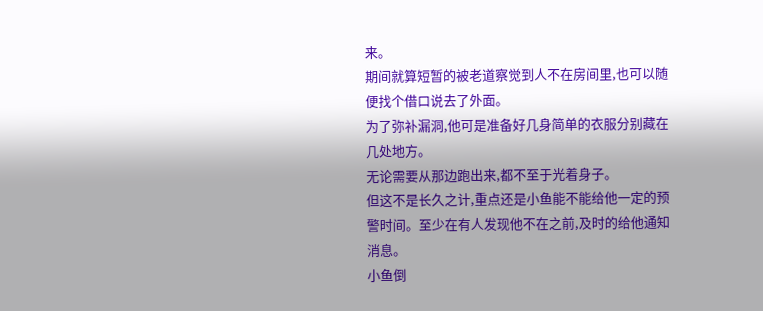来。
期间就算短暂的被老道察觉到人不在房间里,也可以随便找个借口说去了外面。
为了弥补漏洞,他可是准备好几身简单的衣服分别藏在几处地方。
无论需要从那边跑出来,都不至于光着身子。
但这不是长久之计,重点还是小鱼能不能给他一定的预警时间。至少在有人发现他不在之前,及时的给他通知消息。
小鱼倒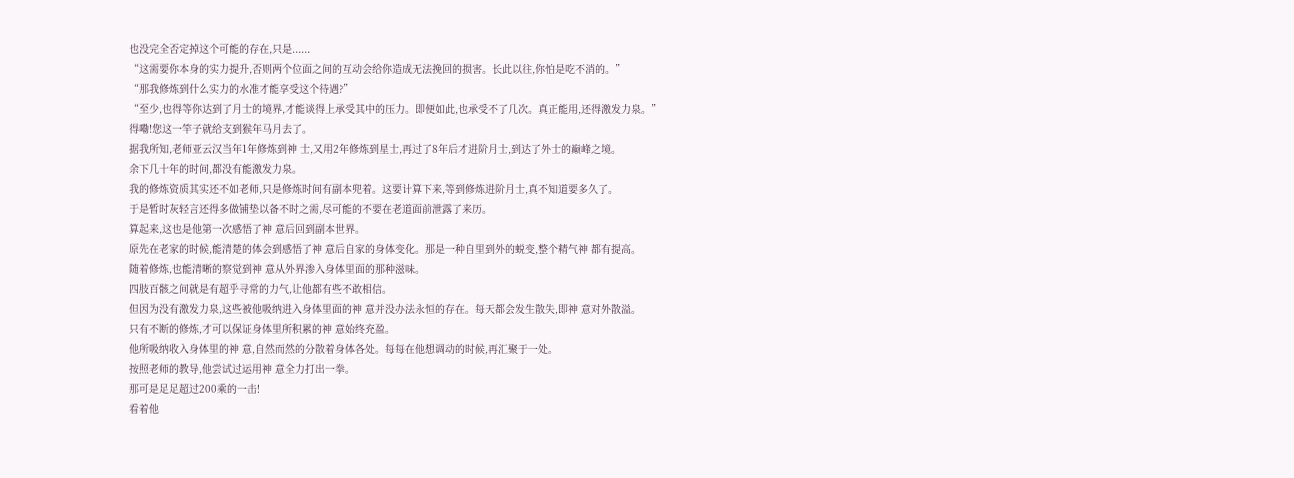也没完全否定掉这个可能的存在,只是......
“这需要你本身的实力提升,否则两个位面之间的互动会给你造成无法挽回的损害。长此以往,你怕是吃不消的。”
“那我修炼到什么实力的水准才能享受这个待遇?”
“至少,也得等你达到了月士的境界,才能谈得上承受其中的压力。即便如此,也承受不了几次。真正能用,还得激发力泉。”
得嘞!您这一竿子就给支到猴年马月去了。
据我所知,老师亚云汉当年1年修炼到神 士,又用2年修炼到星士,再过了8年后才进阶月士,到达了外士的巅峰之境。
余下几十年的时间,都没有能激发力泉。
我的修炼资质其实还不如老师,只是修炼时间有副本兜着。这要计算下来,等到修炼进阶月士,真不知道要多久了。
于是暂时灰轻言还得多做铺垫以备不时之需,尽可能的不要在老道面前泄露了来历。
算起来,这也是他第一次感悟了神 意后回到副本世界。
原先在老家的时候,能清楚的体会到感悟了神 意后自家的身体变化。那是一种自里到外的蜕变,整个精气神 都有提高。
随着修炼,也能清晰的察觉到神 意从外界渗入身体里面的那种滋味。
四肢百骸之间就是有超乎寻常的力气,让他都有些不敢相信。
但因为没有激发力泉,这些被他吸纳进入身体里面的神 意并没办法永恒的存在。每天都会发生散失,即神 意对外散溢。
只有不断的修炼,才可以保证身体里所积累的神 意始终充盈。
他所吸纳收入身体里的神 意,自然而然的分散着身体各处。每每在他想调动的时候,再汇聚于一处。
按照老师的教导,他尝试过运用神 意全力打出一拳。
那可是足足超过200乘的一击!
看着他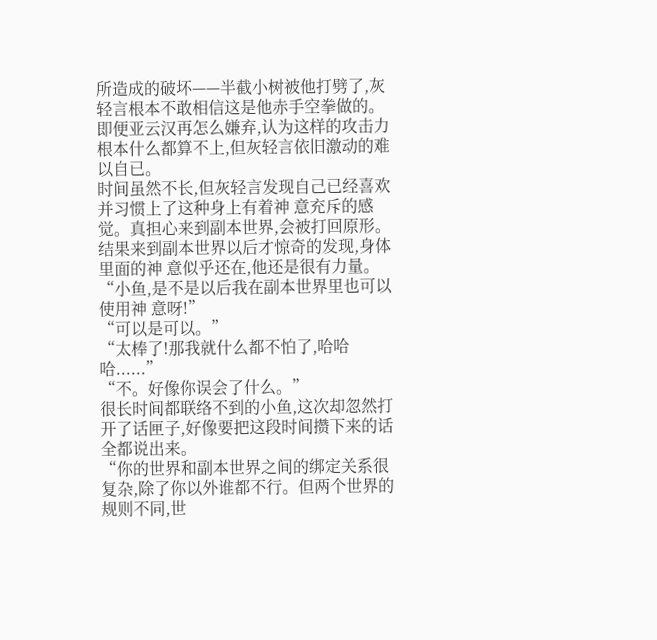所造成的破坏——半截小树被他打劈了,灰轻言根本不敢相信这是他赤手空拳做的。
即便亚云汉再怎么嫌弃,认为这样的攻击力根本什么都算不上,但灰轻言依旧激动的难以自已。
时间虽然不长,但灰轻言发现自己已经喜欢并习惯上了这种身上有着神 意充斥的感觉。真担心来到副本世界,会被打回原形。
结果来到副本世界以后才惊奇的发现,身体里面的神 意似乎还在,他还是很有力量。
“小鱼,是不是以后我在副本世界里也可以使用神 意呀!”
“可以是可以。”
“太棒了!那我就什么都不怕了,哈哈哈......”
“不。好像你误会了什么。”
很长时间都联络不到的小鱼,这次却忽然打开了话匣子,好像要把这段时间攒下来的话全都说出来。
“你的世界和副本世界之间的绑定关系很复杂,除了你以外谁都不行。但两个世界的规则不同,世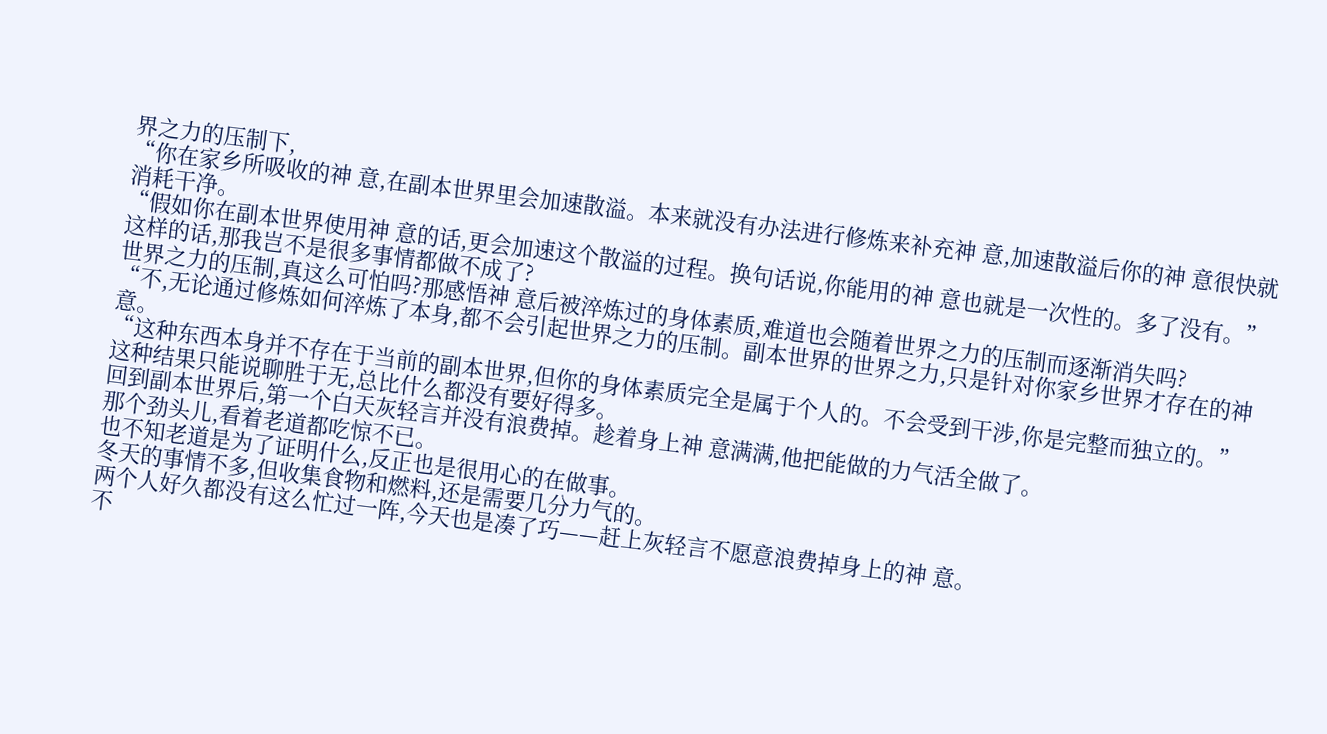界之力的压制下,
“你在家乡所吸收的神 意,在副本世界里会加速散溢。本来就没有办法进行修炼来补充神 意,加速散溢后你的神 意很快就消耗干净。
“假如你在副本世界使用神 意的话,更会加速这个散溢的过程。换句话说,你能用的神 意也就是一次性的。多了没有。”
这样的话,那我岂不是很多事情都做不成了?
世界之力的压制,真这么可怕吗?那感悟神 意后被淬炼过的身体素质,难道也会随着世界之力的压制而逐渐消失吗?
“不,无论通过修炼如何淬炼了本身,都不会引起世界之力的压制。副本世界的世界之力,只是针对你家乡世界才存在的神 意。
“这种东西本身并不存在于当前的副本世界,但你的身体素质完全是属于个人的。不会受到干涉,你是完整而独立的。”
这种结果只能说聊胜于无,总比什么都没有要好得多。
回到副本世界后,第一个白天灰轻言并没有浪费掉。趁着身上神 意满满,他把能做的力气活全做了。
那个劲头儿,看着老道都吃惊不已。
也不知老道是为了证明什么,反正也是很用心的在做事。
冬天的事情不多,但收集食物和燃料,还是需要几分力气的。
两个人好久都没有这么忙过一阵,今天也是凑了巧——赶上灰轻言不愿意浪费掉身上的神 意。
不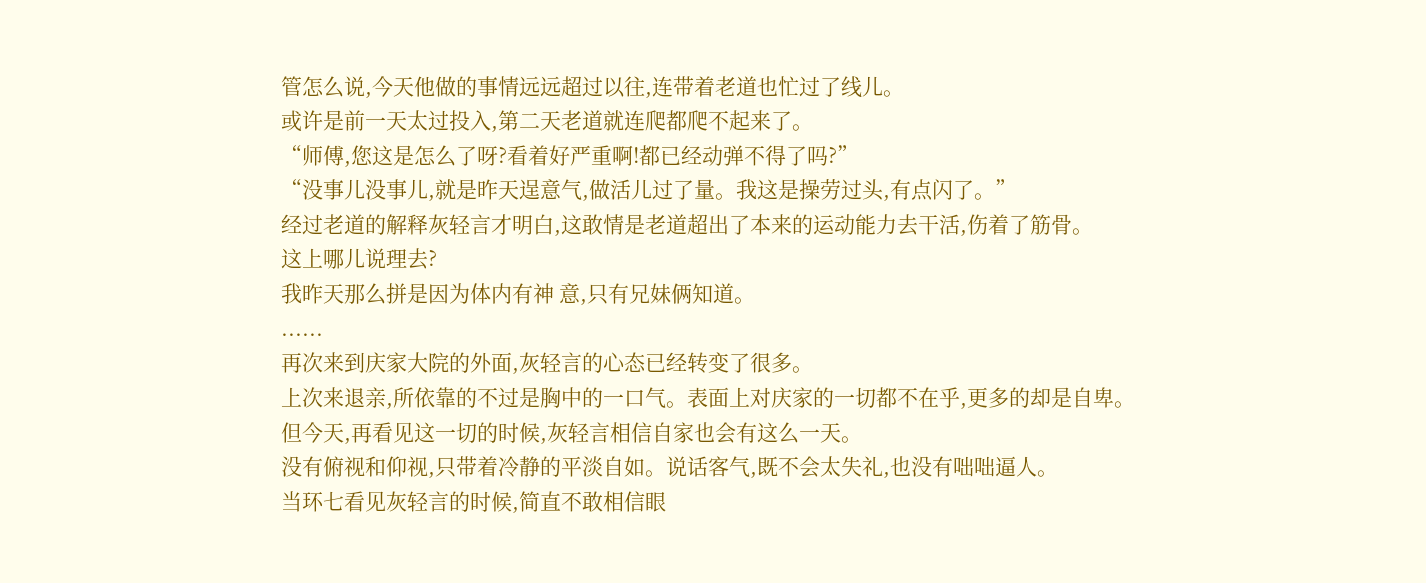管怎么说,今天他做的事情远远超过以往,连带着老道也忙过了线儿。
或许是前一天太过投入,第二天老道就连爬都爬不起来了。
“师傅,您这是怎么了呀?看着好严重啊!都已经动弹不得了吗?”
“没事儿没事儿,就是昨天逞意气,做活儿过了量。我这是操劳过头,有点闪了。”
经过老道的解释灰轻言才明白,这敢情是老道超出了本来的运动能力去干活,伤着了筋骨。
这上哪儿说理去?
我昨天那么拼是因为体内有神 意,只有兄妹俩知道。
......
再次来到庆家大院的外面,灰轻言的心态已经转变了很多。
上次来退亲,所依靠的不过是胸中的一口气。表面上对庆家的一切都不在乎,更多的却是自卑。
但今天,再看见这一切的时候,灰轻言相信自家也会有这么一天。
没有俯视和仰视,只带着冷静的平淡自如。说话客气,既不会太失礼,也没有咄咄逼人。
当环七看见灰轻言的时候,简直不敢相信眼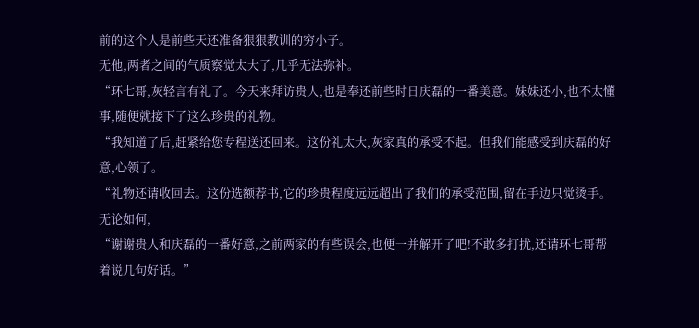前的这个人是前些天还准备狠狠教训的穷小子。
无他,两者之间的气质察觉太大了,几乎无法弥补。
“环七哥,灰轻言有礼了。今天来拜访贵人,也是奉还前些时日庆磊的一番美意。妹妹还小,也不太懂事,随便就接下了这么珍贵的礼物。
“我知道了后,赶紧给您专程送还回来。这份礼太大,灰家真的承受不起。但我们能感受到庆磊的好意,心领了。
“礼物还请收回去。这份选额荐书,它的珍贵程度远远超出了我们的承受范围,留在手边只觉烫手。无论如何,
“谢谢贵人和庆磊的一番好意,之前两家的有些误会,也便一并解开了吧!不敢多打扰,还请环七哥帮着说几句好话。”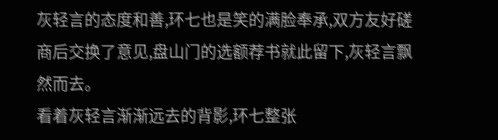灰轻言的态度和善,环七也是笑的满脸奉承,双方友好磋商后交换了意见,盘山门的选额荐书就此留下,灰轻言飘然而去。
看着灰轻言渐渐远去的背影,环七整张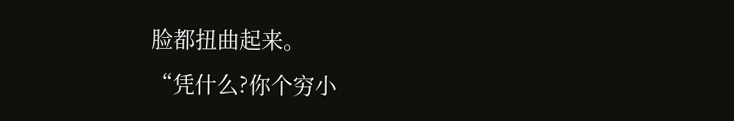脸都扭曲起来。
“凭什么?你个穷小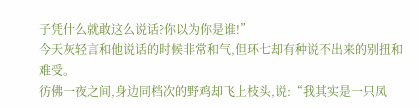子凭什么就敢这么说话?你以为你是谁!”
今天灰轻言和他说话的时候非常和气,但环七却有种说不出来的别扭和难受。
彷佛一夜之间,身边同档次的野鸡却飞上枝头,说:“我其实是一只凤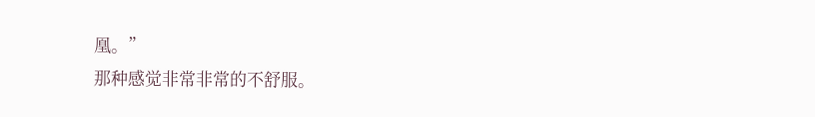凰。”
那种感觉非常非常的不舒服。